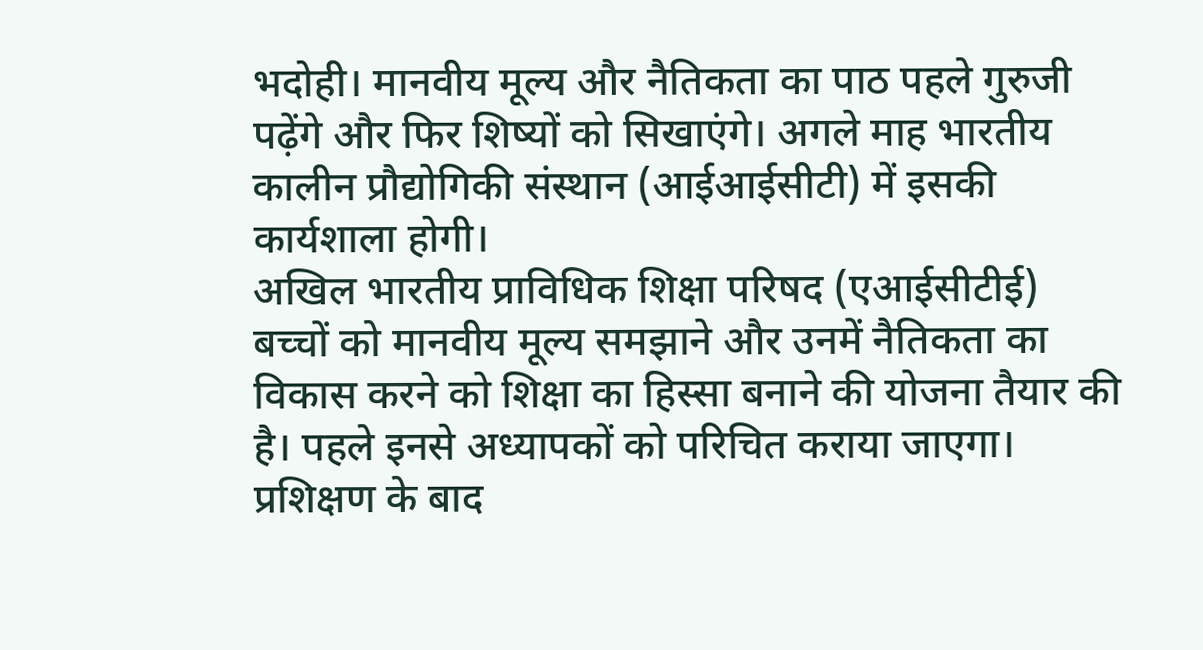भदोही। मानवीय मूल्य और नैतिकता का पाठ पहले गुरुजी पढ़ेंगे और फिर शिष्यों को सिखाएंगे। अगले माह भारतीय कालीन प्रौद्योगिकी संस्थान (आईआईसीटी) में इसकी कार्यशाला होगी।
अखिल भारतीय प्राविधिक शिक्षा परिषद (एआईसीटीई) बच्चों को मानवीय मूल्य समझाने और उनमें नैतिकता का विकास करने को शिक्षा का हिस्सा बनाने की योजना तैयार की है। पहले इनसे अध्यापकों को परिचित कराया जाएगा। प्रशिक्षण के बाद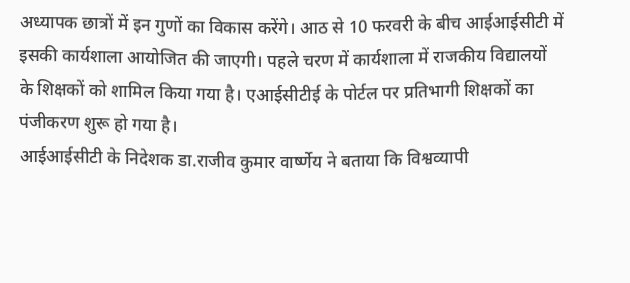अध्यापक छात्रों में इन गुणों का विकास करेंगे। आठ से 10 फरवरी के बीच आईआईसीटी में इसकी कार्यशाला आयोजित की जाएगी। पहले चरण में कार्यशाला में राजकीय विद्यालयों के शिक्षकों को शामिल किया गया है। एआईसीटीई के पोर्टल पर प्रतिभागी शिक्षकों का पंजीकरण शुरू हो गया है।
आईआईसीटी के निदेशक डा.राजीव कुमार वार्ष्णेय ने बताया कि विश्वव्यापी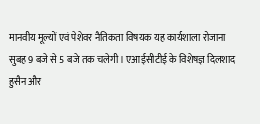मानवीय मूल्यों एवं पेशेवर नैतिकता विषयक यह कार्यशाला रोजाना सुबह 9 बजे से 5 बजे तक चलेगी। एआईसीटीई के विशेषज्ञ दिलशाद हुसैन और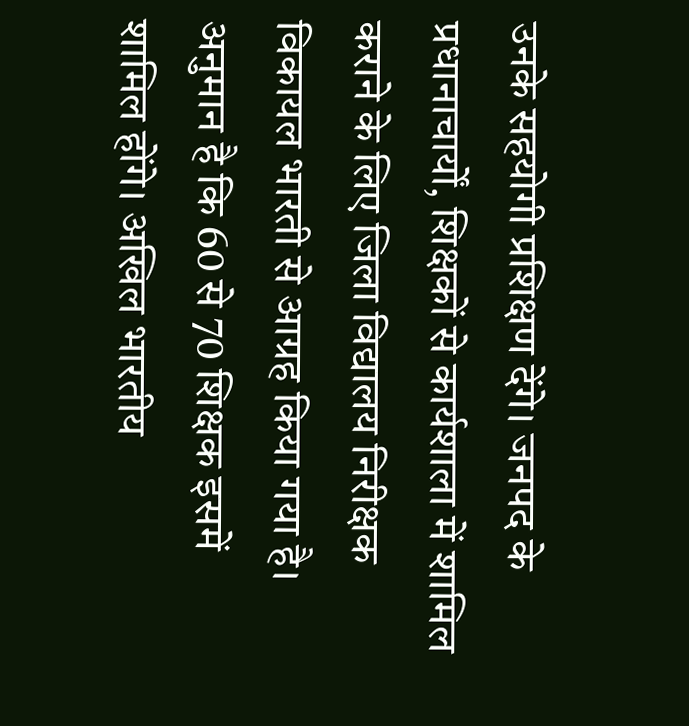उनके सहयोगी प्रशिक्षण देंगे। जनपद के प्रधानाचार्यों, शिक्षकों से कार्यशाला में शामिल कराने के लिए जिला विद्यालय निरीक्षक विकायल भारती से आग्रह किया गया है। अनुमान है कि 60 से 70 शिक्षक इसमें शामिल होंगे। अखिल भारतीय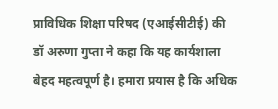प्राविधिक शिक्षा परिषद (एआईसीटीई) की डॉ अरुणा गुप्ता ने कहा कि यह कार्यशाला बेहद महत्वपूर्ण है। हमारा प्रयास है कि अधिक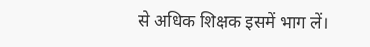से अधिक शिक्षक इसमें भाग लें।